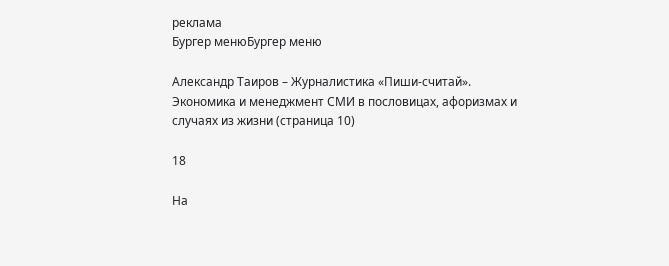реклама
Бургер менюБургер меню

Александр Таиров – Журналистика «Пиши-считай». Экономика и менеджмент СМИ в пословицах, афоризмах и случаях из жизни (страница 10)

18

На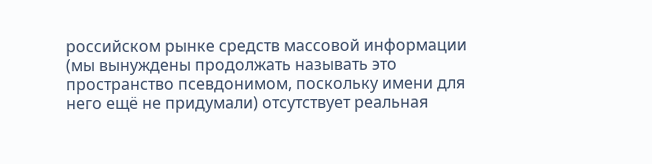российском рынке средств массовой информации (мы вынуждены продолжать называть это пространство псевдонимом, поскольку имени для него ещё не придумали) отсутствует реальная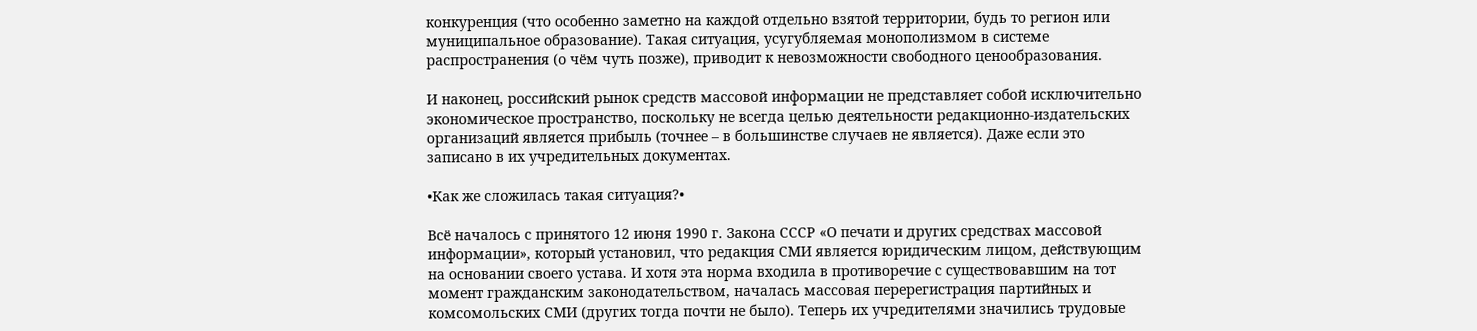конкуренция (что особенно заметно на каждой отдельно взятой территории, будь то регион или муниципальное образование). Такая ситуация, усугубляемая монополизмом в системе распространения (о чём чуть позже), приводит к невозможности свободного ценообразования.

И наконец, российский рынок средств массовой информации не представляет собой исключительно экономическое пространство, поскольку не всегда целью деятельности редакционно-издательских организаций является прибыль (точнее – в большинстве случаев не является). Даже если это записано в их учредительных документах.

•Как же сложилась такая ситуация?•

Всё началось с принятого 12 июня 1990 г. Закона СССР «О печати и других средствах массовой информации», который установил, что редакция СМИ является юридическим лицом, действующим на основании своего устава. И хотя эта норма входила в противоречие с существовавшим на тот момент гражданским законодательством, началась массовая перерегистрация партийных и комсомольских СМИ (других тогда почти не было). Теперь их учредителями значились трудовые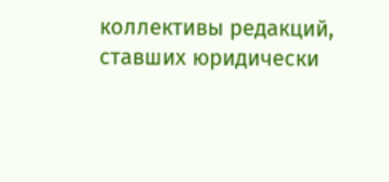коллективы редакций, ставших юридически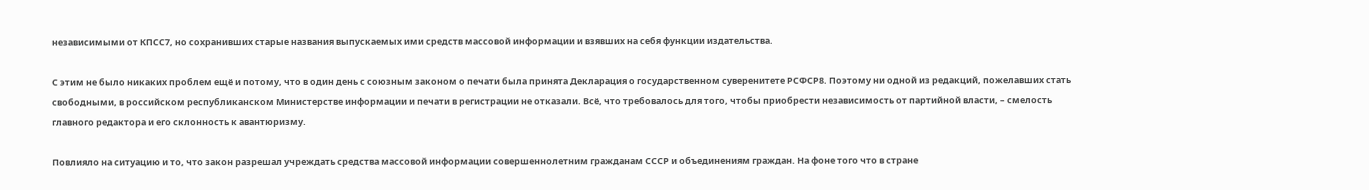независимыми от КПСС7, но сохранивших старые названия выпускаемых ими средств массовой информации и взявших на себя функции издательства.

С этим не было никаких проблем ещё и потому, что в один день с союзным законом о печати была принята Декларация о государственном суверенитете РСФСР8. Поэтому ни одной из редакций, пожелавших стать свободными, в российском республиканском Министерстве информации и печати в регистрации не отказали. Всё, что требовалось для того, чтобы приобрести независимость от партийной власти, – смелость главного редактора и его склонность к авантюризму.

Повлияло на ситуацию и то, что закон разрешал учреждать средства массовой информации совершеннолетним гражданам СССР и объединениям граждан. На фоне того что в стране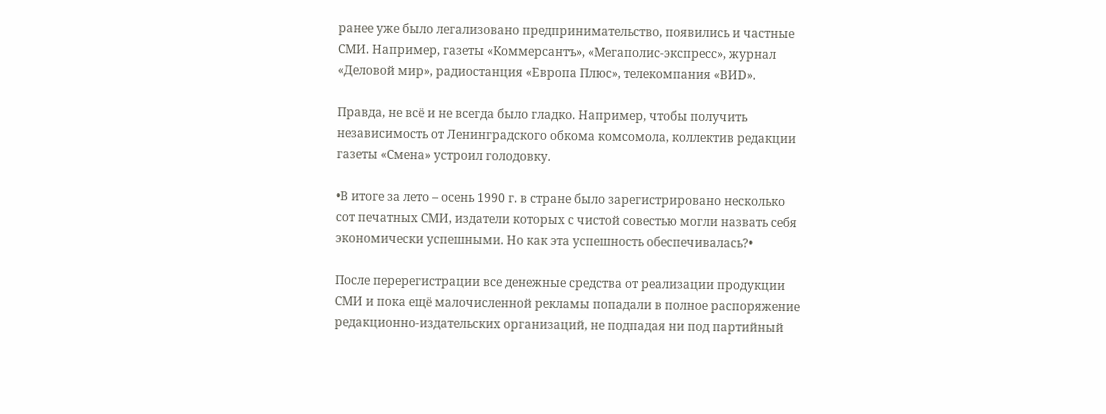ранее уже было легализовано предпринимательство, появились и частные СМИ. Например, газеты «Коммерсантъ», «Мегаполис-экспресс», журнал «Деловой мир», радиостанция «Европа Плюс», телекомпания «ВИD».

Правда, не всё и не всегда было гладко. Например, чтобы получить независимость от Ленинградского обкома комсомола, коллектив редакции газеты «Смена» устроил голодовку.

•В итоге за лето – осень 1990 г. в стране было зарегистрировано несколько сот печатных СМИ, издатели которых с чистой совестью могли назвать себя экономически успешными. Но как эта успешность обеспечивалась?•

После перерегистрации все денежные средства от реализации продукции СМИ и пока ещё малочисленной рекламы попадали в полное распоряжение редакционно-издательских организаций, не подпадая ни под партийный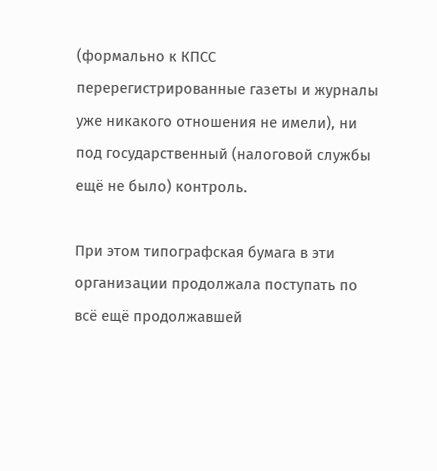(формально к КПСС перерегистрированные газеты и журналы уже никакого отношения не имели), ни под государственный (налоговой службы ещё не было) контроль.

При этом типографская бумага в эти организации продолжала поступать по всё ещё продолжавшей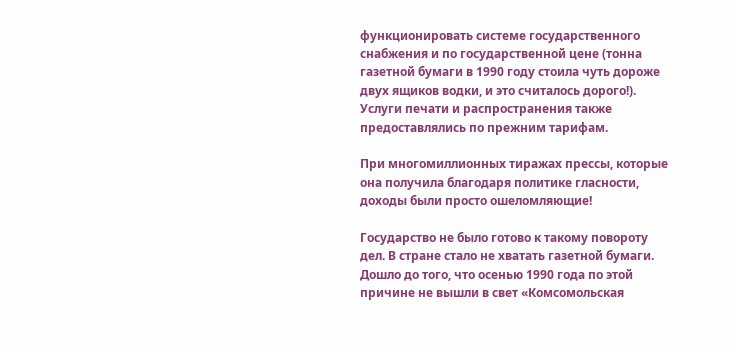функционировать системе государственного снабжения и по государственной цене (тонна газетной бумаги в 1990 году стоила чуть дороже двух ящиков водки, и это считалось дорого!). Услуги печати и распространения также предоставлялись по прежним тарифам.

При многомиллионных тиражах прессы, которые она получила благодаря политике гласности, доходы были просто ошеломляющие!

Государство не было готово к такому повороту дел. В стране стало не хватать газетной бумаги. Дошло до того, что осенью 1990 года по этой причине не вышли в свет «Комсомольская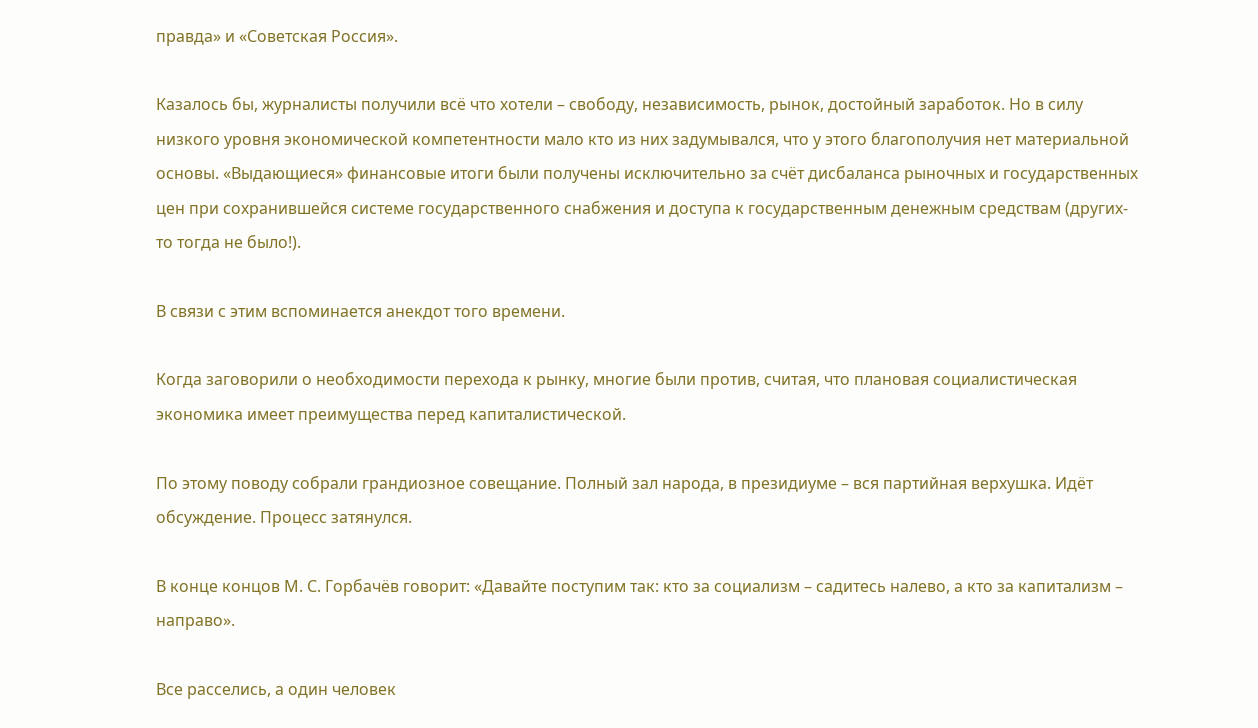правда» и «Советская Россия».

Казалось бы, журналисты получили всё что хотели – свободу, независимость, рынок, достойный заработок. Но в силу низкого уровня экономической компетентности мало кто из них задумывался, что у этого благополучия нет материальной основы. «Выдающиеся» финансовые итоги были получены исключительно за счёт дисбаланса рыночных и государственных цен при сохранившейся системе государственного снабжения и доступа к государственным денежным средствам (других-то тогда не было!).

В связи с этим вспоминается анекдот того времени.

Когда заговорили о необходимости перехода к рынку, многие были против, считая, что плановая социалистическая экономика имеет преимущества перед капиталистической.

По этому поводу собрали грандиозное совещание. Полный зал народа, в президиуме – вся партийная верхушка. Идёт обсуждение. Процесс затянулся.

В конце концов М. С. Горбачёв говорит: «Давайте поступим так: кто за социализм – садитесь налево, а кто за капитализм – направо».

Все расселись, а один человек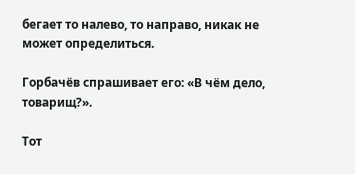бегает то налево, то направо, никак не может определиться.

Горбачёв спрашивает его: «В чём дело, товарищ?».

Тот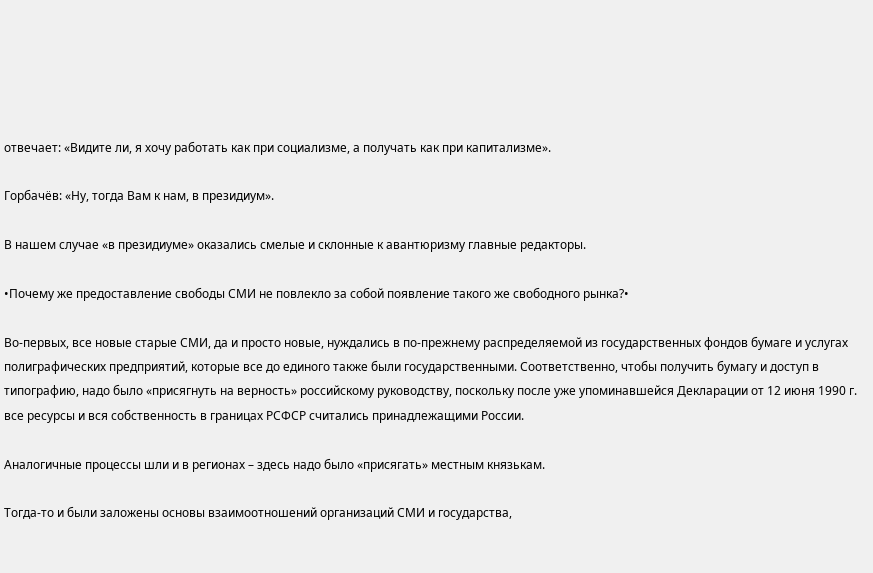отвечает: «Видите ли, я хочу работать как при социализме, а получать как при капитализме».

Горбачёв: «Ну, тогда Вам к нам, в президиум».

В нашем случае «в президиуме» оказались смелые и склонные к авантюризму главные редакторы.

•Почему же предоставление свободы СМИ не повлекло за собой появление такого же свободного рынка?•

Во-первых, все новые старые СМИ, да и просто новые, нуждались в по-прежнему распределяемой из государственных фондов бумаге и услугах полиграфических предприятий, которые все до единого также были государственными. Соответственно, чтобы получить бумагу и доступ в типографию, надо было «присягнуть на верность» российскому руководству, поскольку после уже упоминавшейся Декларации от 12 июня 1990 г. все ресурсы и вся собственность в границах РСФСР считались принадлежащими России.

Аналогичные процессы шли и в регионах – здесь надо было «присягать» местным князькам.

Тогда-то и были заложены основы взаимоотношений организаций СМИ и государства,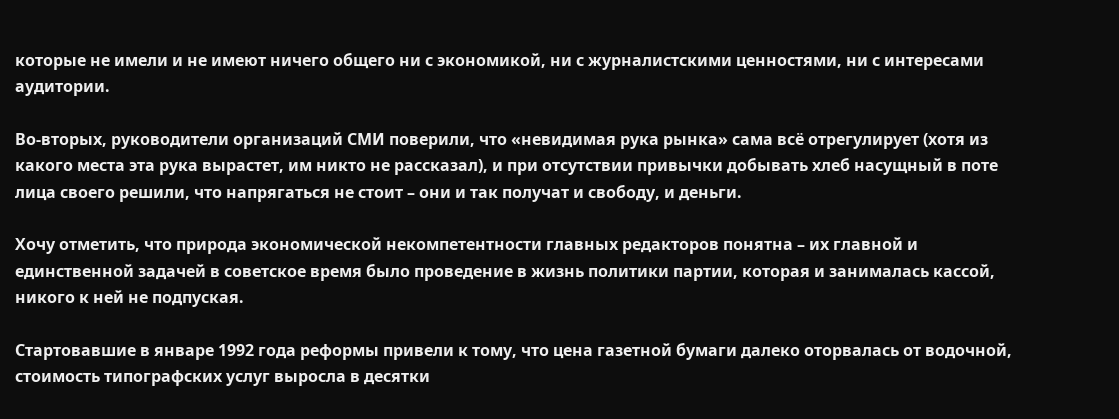которые не имели и не имеют ничего общего ни с экономикой, ни с журналистскими ценностями, ни с интересами аудитории.

Во-вторых, руководители организаций СМИ поверили, что «невидимая рука рынка» сама всё отрегулирует (хотя из какого места эта рука вырастет, им никто не рассказал), и при отсутствии привычки добывать хлеб насущный в поте лица своего решили, что напрягаться не стоит – они и так получат и свободу, и деньги.

Хочу отметить, что природа экономической некомпетентности главных редакторов понятна – их главной и единственной задачей в советское время было проведение в жизнь политики партии, которая и занималась кассой, никого к ней не подпуская.

Стартовавшие в январе 1992 года реформы привели к тому, что цена газетной бумаги далеко оторвалась от водочной, стоимость типографских услуг выросла в десятки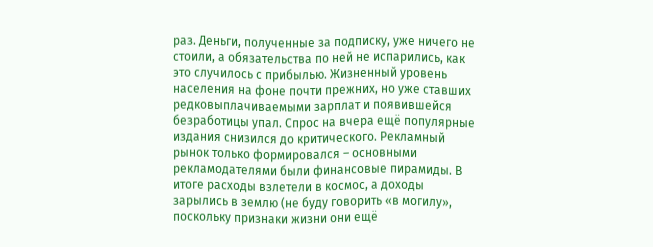раз. Деньги, полученные за подписку, уже ничего не стоили, а обязательства по ней не испарились, как это случилось с прибылью. Жизненный уровень населения на фоне почти прежних, но уже ставших редковыплачиваемыми зарплат и появившейся безработицы упал. Спрос на вчера ещё популярные издания снизился до критического. Рекламный рынок только формировался – основными рекламодателями были финансовые пирамиды. В итоге расходы взлетели в космос, а доходы зарылись в землю (не буду говорить «в могилу», поскольку признаки жизни они ещё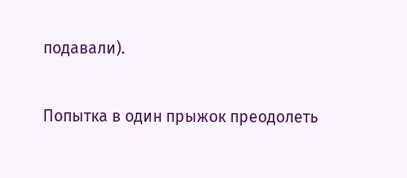подавали).

Попытка в один прыжок преодолеть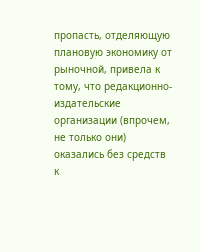пропасть, отделяющую плановую экономику от рыночной, привела к тому, что редакционно-издательские организации (впрочем, не только они) оказались без средств к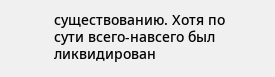существованию. Хотя по сути всего-навсего был ликвидирован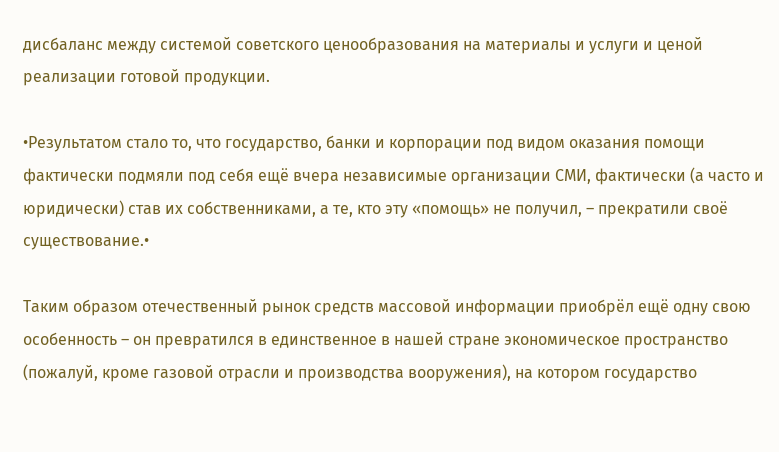дисбаланс между системой советского ценообразования на материалы и услуги и ценой реализации готовой продукции.

•Результатом стало то, что государство, банки и корпорации под видом оказания помощи фактически подмяли под себя ещё вчера независимые организации СМИ, фактически (а часто и юридически) став их собственниками, а те, кто эту «помощь» не получил, – прекратили своё существование.•

Таким образом отечественный рынок средств массовой информации приобрёл ещё одну свою особенность – он превратился в единственное в нашей стране экономическое пространство (пожалуй, кроме газовой отрасли и производства вооружения), на котором государство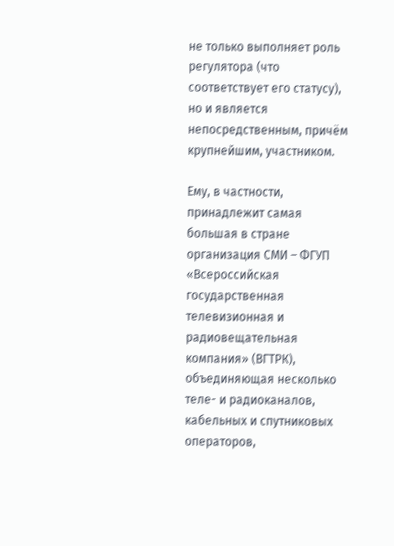не только выполняет роль регулятора (что соответствует его статусу), но и является непосредственным, причём крупнейшим, участником.

Ему, в частности, принадлежит самая большая в стране организация СМИ – ФГУП «Всероссийская государственная телевизионная и радиовещательная компания» (ВГТРК), объединяющая несколько теле- и радиоканалов, кабельных и спутниковых операторов,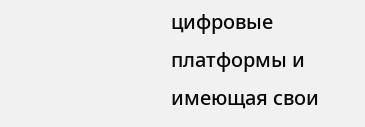цифровые платформы и имеющая свои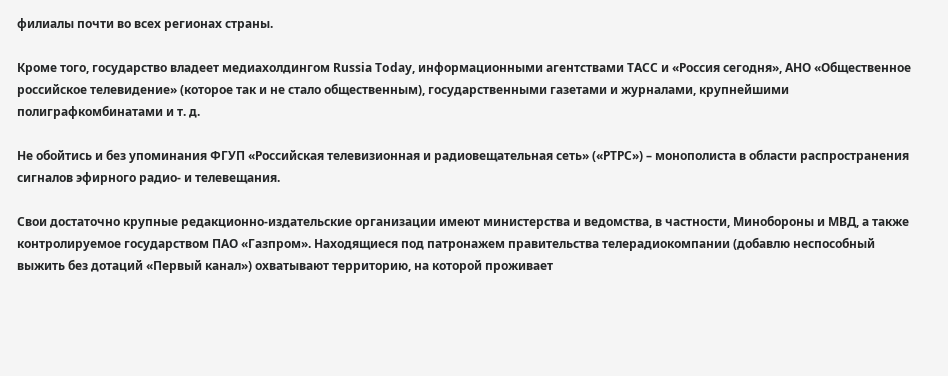филиалы почти во всех регионах страны.

Кроме того, государство владеет медиахолдингом Russia Today, информационными агентствами ТАСС и «Россия сегодня», АНО «Общественное российское телевидение» (которое так и не стало общественным), государственными газетами и журналами, крупнейшими полиграфкомбинатами и т. д.

Не обойтись и без упоминания ФГУП «Российская телевизионная и радиовещательная сеть» («РТРС») – монополиста в области распространения сигналов эфирного радио- и телевещания.

Свои достаточно крупные редакционно-издательские организации имеют министерства и ведомства, в частности, Минобороны и МВД, а также контролируемое государством ПАО «Газпром». Находящиеся под патронажем правительства телерадиокомпании (добавлю неспособный выжить без дотаций «Первый канал») охватывают территорию, на которой проживает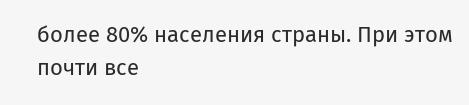более 80% населения страны. При этом почти все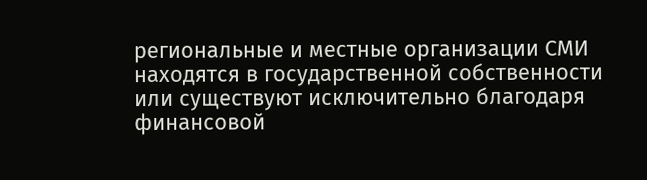региональные и местные организации СМИ находятся в государственной собственности или существуют исключительно благодаря финансовой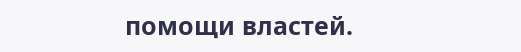помощи властей.